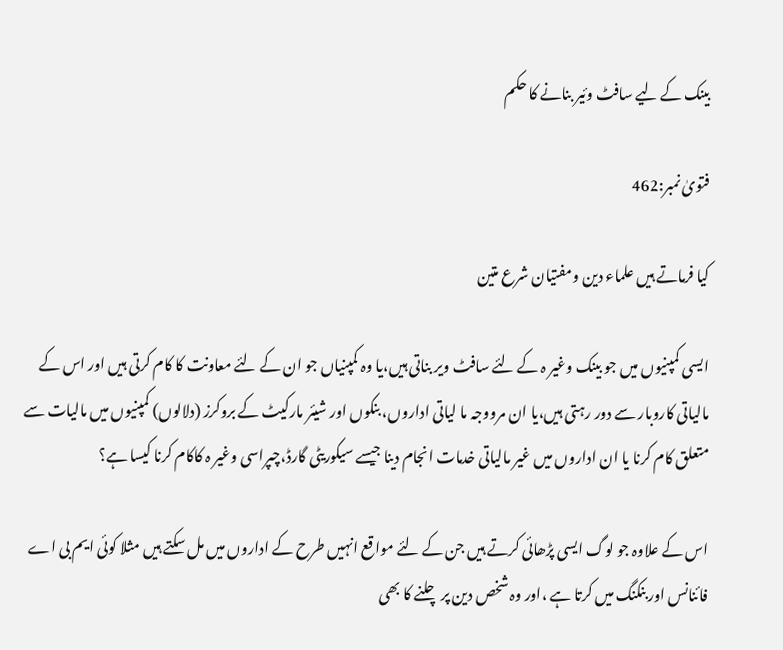بینک کے لیے سافٹ وئیر بنانے کا حکم

فتویٰ نمبر:462

کیا فرماتے ہیں علماء دین ومفتیان شرع متین

ایسی کمپنیوں میں جو بینک وغیر ہ کے لئے سافٹ ویر بناتی ہیں،یا وہ کمپنیاں جو ان کے لئے معاونت کا کام کرتی ہیں اور اس کے مالیاتی کاروبار سے دور رہتی ہیں،یا ان مرووجہ ما لیاتی اداروں، بنکوں اور شیئر مارکیٹ کے بروکرز (دلالوں) کمپنیوں میں مالیات سے متعلق کام کرنا یا ان اداروں میں غیر مالیاتی خدمات انجام دینا جیسے سیکوریٹی گارڈ،چپراسی وغیر ہ کاکام کرنا کیسا ہے؟

اس کے علاوہ جو لوگ ایسی پڑھائی کرتے ہیں جن کے لئے مواقع انہیں طرح کے اداروں میں مل سکتے ہیں مثلا کوئی ایم بی اے فائنانس اور بنکنگ میں کرتا ہے ،اور وہ شخص دین پر چلنے کا بھی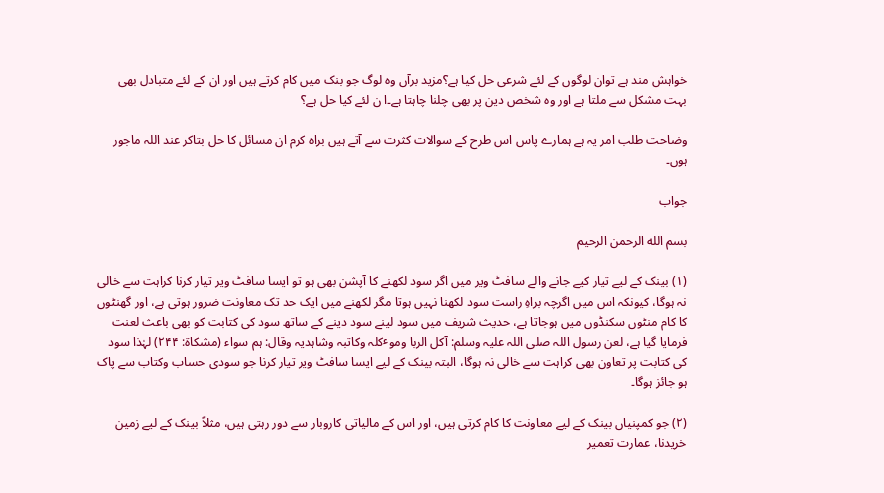خواہش مند ہے توان لوگوں کے لئے شرعی حل کیا ہے؟مزید برآں وہ لوگ جو بنک میں کام کرتے ہیں اور ان کے لئے متبادل بھی بہت مشکل سے ملتا ہے اور وہ شخص دین پر بھی چلنا چاہتا ہے۔ا ن لئے کیا حل ہے؟

وضاحت طلب امر یہ ہے ہمارے پاس اس طرح کے سوالات کثرت سے آتے ہیں براہ کرم ان مسائل کا حل بتاکر عند اللہ ماجور ہوں۔

جواب

بسم الله الرحمن الرحيم

(۱) بینک کے لیے تیار کیے جانے والے سافٹ ویر میں اگر سود لکھنے کا آپشن بھی ہو تو ایسا سافٹ ویر تیار کرنا کراہت سے خالی نہ ہوگا، کیونکہ اس میں اگرچہ براہِ راست سود لکھنا نہیں ہوتا مگر لکھنے میں ایک حد تک معاونت ضرور ہوتی ہے، اور گھنٹوں کا کام منٹوں سکنڈوں میں ہوجاتا ہے، حدیث شریف میں سود لینے سود دینے کے ساتھ سود کی کتابت کو بھی باعث لعنت فرمایا گیا ہے، لعن رسول اللہ صلی اللہ علیہ وسلم: آکل الربا وموٴکلہ وکاتبہ وشاہدیہ وقال: ہم سواء (مشکاة: ۲۴۴) لہٰذا سود کی کتابت پر تعاون بھی کراہت سے خالی نہ ہوگا، البتہ بینک کے لیے ایسا سافٹ ویر تیار کرنا جو سودی حساب وکتاب سے پاک ہو جائز ہوگا۔

(۲) جو کمپنیاں بینک کے لیے معاونت کا کام کرتی ہیں، اور اس کے مالیاتی کاروبار سے دور رہتی ہیں، مثلاً بینک کے لیے زمین خریدنا، عمارت تعمیر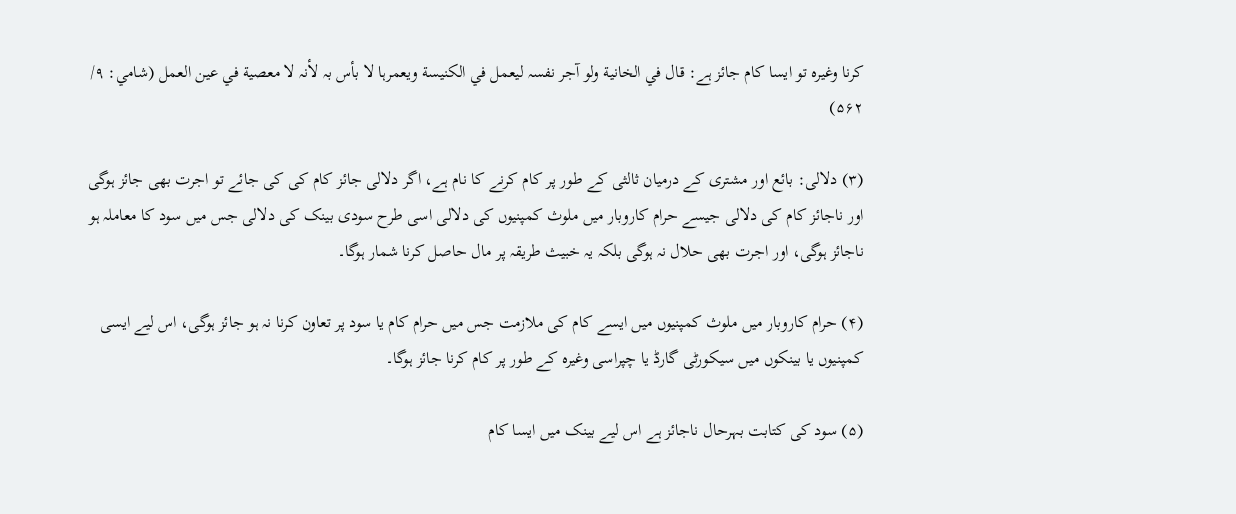کرنا وغیرہ تو ایسا کام جائز ہے: قال في الخانیة ولو آجر نفسہ لیعمل في الکنیسة ویعمرہا لا بأس بہ لأنہ لا معصیة في عین العمل (شامي: ۹/ ۵۶۲)

(۳) دلالی: بائع اور مشتری کے درمیان ثالثی کے طور پر کام کرنے کا نام ہے، اگر دلالی جائز کام کی کی جائے تو اجرت بھی جائز ہوگی اور ناجائز کام کی دلالی جیسے حرام کاروبار میں ملوث کمپنیوں کی دلالی اسی طرح سودی بینک کی دلالی جس میں سود کا معاملہ ہو ناجائز ہوگی، اور اجرت بھی حلال نہ ہوگی بلکہ یہ خبیث طریقہ پر مال حاصل کرنا شمار ہوگا۔

(۴) حرام کاروبار میں ملوث کمپنیوں میں ایسے کام کی ملازمت جس میں حرام کام یا سود پر تعاون کرنا نہ ہو جائز ہوگی، اس لیے ایسی کمپنیوں یا بینکوں میں سیکورٹی گارڈ یا چپراسی وغیرہ کے طور پر کام کرنا جائز ہوگا۔

(۵) سود کی کتابت بہرحال ناجائز ہے اس لیے بینک میں ایسا کام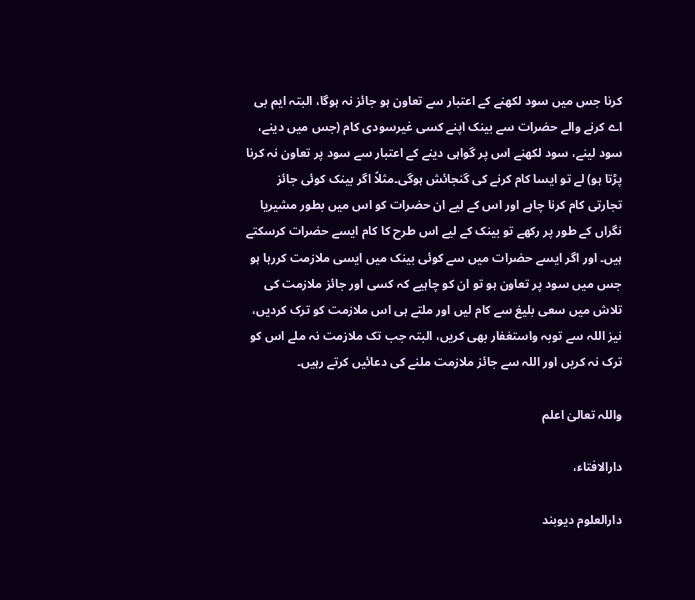کرنا جس میں سود لکھنے کے اعتبار سے تعاون ہو جائز نہ ہوگا، البتہ ایم بی اے کرنے والے حضرات سے بینک اپنے کسی غیرسودی کام (جس میں دینے، سود لینے، سود لکھنے اس پر گواہی دینے کے اعتبار سے سود پر تعاون نہ کرنا پڑتا ہو) لے تو ایسا کام کرنے کی گنجائش ہوگی۔مثلاً اگر بینک کوئی جائز تجارتی کام کرنا چاہے اور اس کے لیے ان حضرات کو اس میں بطور مشیریا نگراں کے طور پر رکھے تو بینک کے لیے اس طرح کا کام ایسے حضرات کرسکتے ہیں۔ اور اگر ایسے حضرات میں سے کوئی بینک میں ایسی ملازمت کررہا ہو جس میں سود پر تعاون ہو تو ان کو چاہیے کہ کسی اور جائز ملازمت کی تلاش میں سعی بلیغ سے کام لیں اور ملتے ہی اس ملازمت کو ترک کردیں، نیز اللہ سے توبہ واستغفار بھی کریں، البتہ جب تک ملازمت نہ ملے اس کو ترک نہ کریں اور اللہ سے جائز ملازمت ملنے کی دعائیں کرتے رہیں۔

واللہ تعالیٰ اعلم

دارالافتاء،

دارالعلوم دیوبند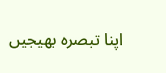اپنا تبصرہ بھیجیں